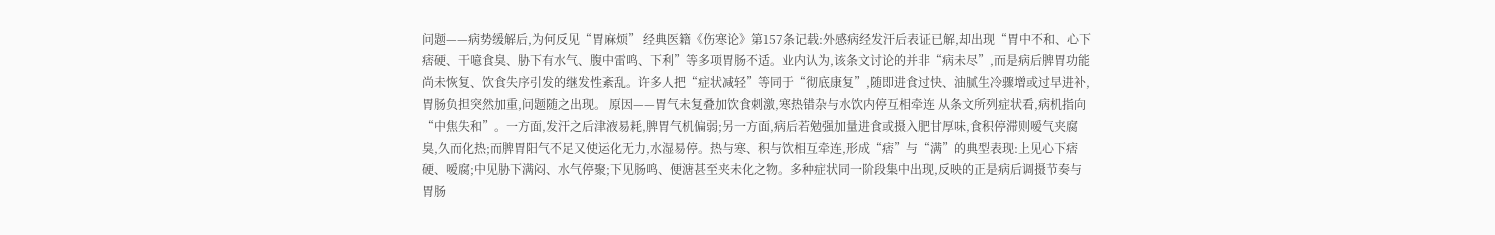问题——病势缓解后,为何反见“胃麻烦” 经典医籍《伤寒论》第157条记载:外感病经发汗后表证已解,却出现“胃中不和、心下痞硬、干噫食臭、胁下有水气、腹中雷鸣、下利”等多项胃肠不适。业内认为,该条文讨论的并非“病未尽”,而是病后脾胃功能尚未恢复、饮食失序引发的继发性紊乱。许多人把“症状减轻”等同于“彻底康复”,随即进食过快、油腻生冷骤增或过早进补,胃肠负担突然加重,问题随之出现。 原因——胃气未复叠加饮食刺激,寒热错杂与水饮内停互相牵连 从条文所列症状看,病机指向“中焦失和”。一方面,发汗之后津液易耗,脾胃气机偏弱;另一方面,病后若勉强加量进食或摄入肥甘厚味,食积停滞则嗳气夹腐臭,久而化热;而脾胃阳气不足又使运化无力,水湿易停。热与寒、积与饮相互牵连,形成“痞”与“满”的典型表现:上见心下痞硬、嗳腐;中见胁下满闷、水气停聚;下见肠鸣、便溏甚至夹未化之物。多种症状同一阶段集中出现,反映的正是病后调摄节奏与胃肠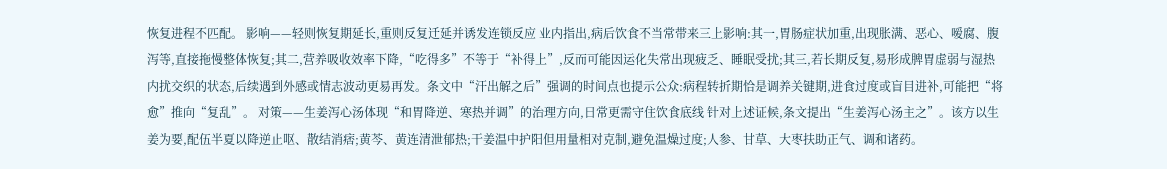恢复进程不匹配。 影响——轻则恢复期延长,重则反复迁延并诱发连锁反应 业内指出,病后饮食不当常带来三上影响:其一,胃肠症状加重,出现胀满、恶心、嗳腐、腹泻等,直接拖慢整体恢复;其二,营养吸收效率下降,“吃得多”不等于“补得上”,反而可能因运化失常出现疲乏、睡眠受扰;其三,若长期反复,易形成脾胃虚弱与湿热内扰交织的状态,后续遇到外感或情志波动更易再发。条文中“汗出解之后”强调的时间点也提示公众:病程转折期恰是调养关键期,进食过度或盲目进补,可能把“将愈”推向“复乱”。 对策——生姜泻心汤体现“和胃降逆、寒热并调”的治理方向,日常更需守住饮食底线 针对上述证候,条文提出“生姜泻心汤主之”。该方以生姜为要,配伍半夏以降逆止呕、散结消痞;黄芩、黄连清泄郁热;干姜温中护阳但用量相对克制,避免温燥过度;人参、甘草、大枣扶助正气、调和诸药。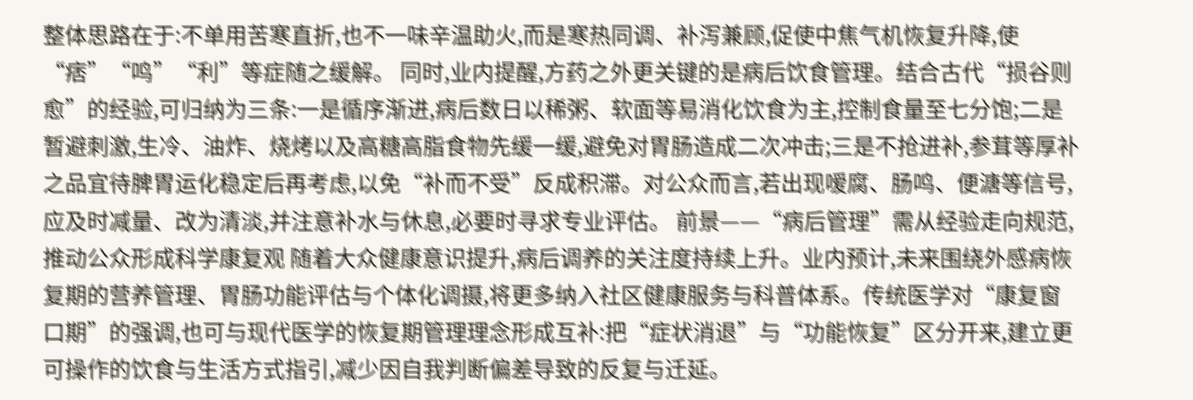整体思路在于:不单用苦寒直折,也不一味辛温助火,而是寒热同调、补泻兼顾,促使中焦气机恢复升降,使“痞”“鸣”“利”等症随之缓解。 同时,业内提醒,方药之外更关键的是病后饮食管理。结合古代“损谷则愈”的经验,可归纳为三条:一是循序渐进,病后数日以稀粥、软面等易消化饮食为主,控制食量至七分饱;二是暂避刺激,生冷、油炸、烧烤以及高糖高脂食物先缓一缓,避免对胃肠造成二次冲击;三是不抢进补,参茸等厚补之品宜待脾胃运化稳定后再考虑,以免“补而不受”反成积滞。对公众而言,若出现嗳腐、肠鸣、便溏等信号,应及时减量、改为清淡,并注意补水与休息,必要时寻求专业评估。 前景——“病后管理”需从经验走向规范,推动公众形成科学康复观 随着大众健康意识提升,病后调养的关注度持续上升。业内预计,未来围绕外感病恢复期的营养管理、胃肠功能评估与个体化调摄,将更多纳入社区健康服务与科普体系。传统医学对“康复窗口期”的强调,也可与现代医学的恢复期管理理念形成互补:把“症状消退”与“功能恢复”区分开来,建立更可操作的饮食与生活方式指引,减少因自我判断偏差导致的反复与迁延。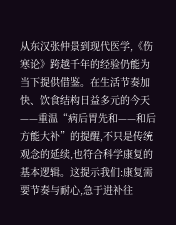从东汉张仲景到现代医学,《伤寒论》跨越千年的经验仍能为当下提供借鉴。在生活节奏加快、饮食结构日益多元的今天——重温“病后胃先和——和后方能大补”的提醒,不只是传统观念的延续,也符合科学康复的基本逻辑。这提示我们:康复需要节奏与耐心,急于进补往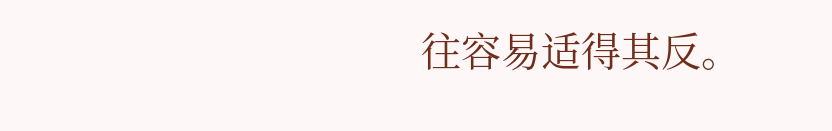往容易适得其反。